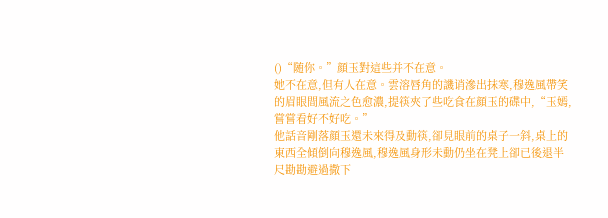()“随你。”顔玉對這些并不在意。
她不在意,但有人在意。雲溶唇角的譏诮滲出抹寒,穆逸風帶笑的眉眼間風流之色愈濃,提筷夾了些吃食在顔玉的碟中,“玉嫣,嘗嘗看好不好吃。”
他話音剛落顔玉還未來得及動筷,卻見眼前的桌子一斜,桌上的東西全傾倒向穆逸風,穆逸風身形未動仍坐在凳上卻已後退半尺勘勘避過撒下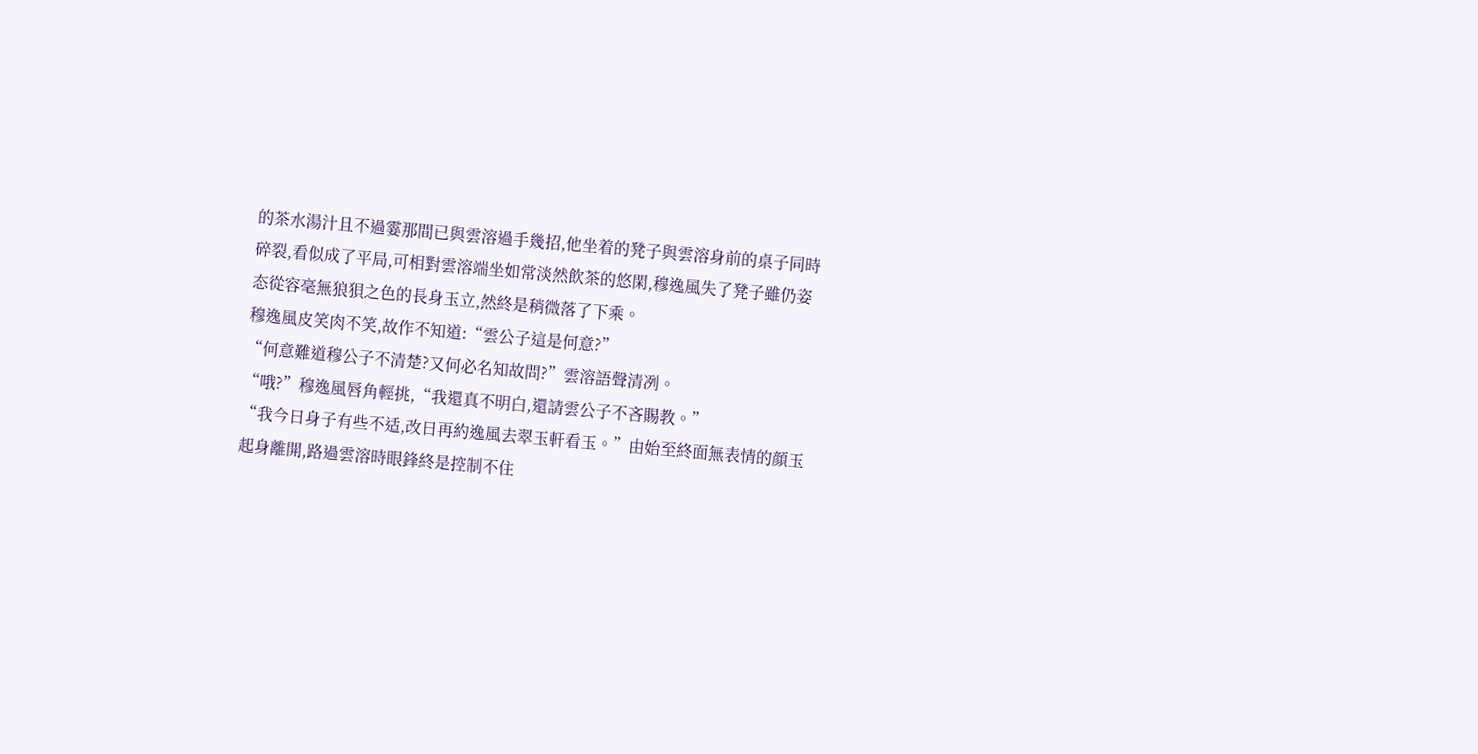的茶水湯汁且不過霎那間已與雲溶過手幾招,他坐着的凳子與雲溶身前的桌子同時碎裂,看似成了平局,可相對雲溶端坐如常淡然飲茶的悠閑,穆逸風失了凳子雖仍姿态從容毫無狼狽之色的長身玉立,然終是稍微落了下乘。
穆逸風皮笑肉不笑,故作不知道:“雲公子這是何意?”
“何意難道穆公子不清楚?又何必名知故問?”雲溶語聲清冽。
“哦?”穆逸風唇角輕挑,“我還真不明白,還請雲公子不吝賜教。”
“我今日身子有些不适,改日再約逸風去翠玉軒看玉。”由始至終面無表情的顔玉起身離開,路過雲溶時眼鋒終是控制不住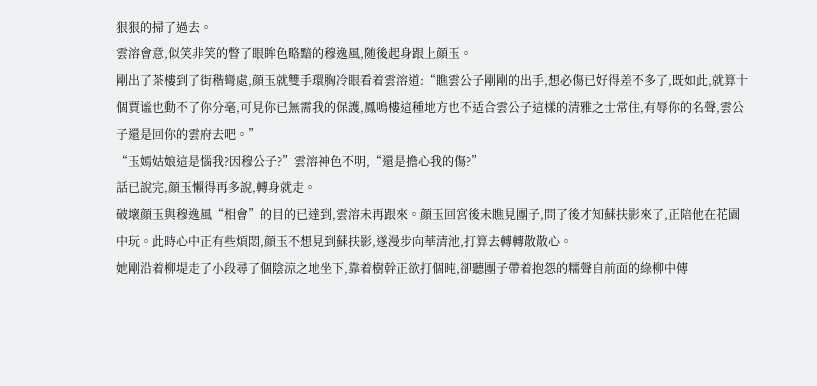狠狠的掃了過去。
雲溶會意,似笑非笑的瞥了眼眸色略黯的穆逸風,随後起身跟上顔玉。
剛出了茶樓到了街稭彎處,顔玉就雙手環胸冷眼看着雲溶道:“瞧雲公子剛剛的出手,想必傷已好得差不多了,既如此,就算十個賈谧也動不了你分毫,可見你已無需我的保護,鳳鳴樓這種地方也不适合雲公子這樣的清雅之士常住,有辱你的名聲,雲公子還是回你的雲府去吧。”
“玉嫣姑娘這是惱我?因穆公子?”雲溶神色不明,“還是擔心我的傷?”
話已說完,顔玉懶得再多說,轉身就走。
破壞顔玉與穆逸風“相會”的目的已達到,雲溶未再跟來。顔玉回宮後未瞧見團子,問了後才知蘇扶影來了,正陪他在花園中玩。此時心中正有些煩悶,顔玉不想見到蘇扶影,遂漫步向華清池,打算去轉轉散散心。
她剛沿着柳堤走了小段尋了個陰涼之地坐下,靠着樹幹正欲打個旽,卻聽團子帶着抱怨的糯聲自前面的綠柳中傳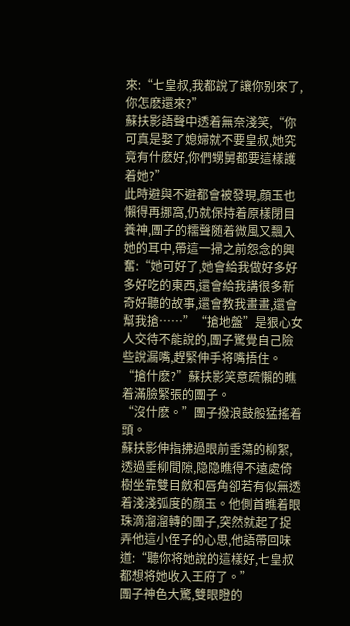來:“七皇叔,我都說了讓你别來了,你怎麽還來?”
蘇扶影語聲中透着無奈淺笑,“你可真是娶了媳婦就不要皇叔,她究竟有什麽好,你們甥舅都要這樣護着她?”
此時避與不避都會被發現,顔玉也懶得再挪窩,仍就保持着原樣閉目養神,團子的糯聲随着微風又飄入她的耳中,帶這一掃之前怨念的興奮:“她可好了,她會給我做好多好多好吃的東西,還會給我講很多新奇好聽的故事,還會教我畫畫,還會幫我搶……”“搶地盤”是狠心女人交待不能說的,團子驚覺自己險些說漏嘴,趕緊伸手将嘴捂住。
“搶什麽?”蘇扶影笑意疏懶的瞧着滿臉緊張的團子。
“沒什麽。”團子撥浪鼓般猛搖着頭。
蘇扶影伸指拂過眼前垂蕩的柳絮,透過垂柳間隙,隐隐瞧得不遠處倚樹坐靠雙目斂和唇角卻若有似無透着淺淺弧度的顔玉。他側首瞧着眼珠滴溜溜轉的團子,突然就起了捉弄他這小侄子的心思,他語帶回味道:“聽你将她說的這樣好,七皇叔都想将她收入王府了。”
團子神色大驚,雙眼瞪的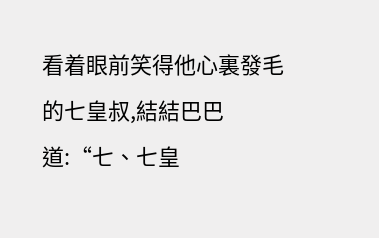看着眼前笑得他心裏發毛的七皇叔,結結巴巴道:“七、七皇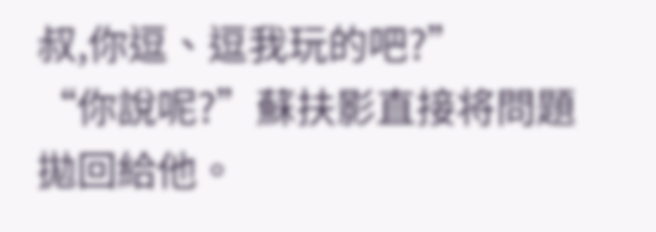叔,你逗、逗我玩的吧?”
“你說呢?”蘇扶影直接将問題拋回給他。